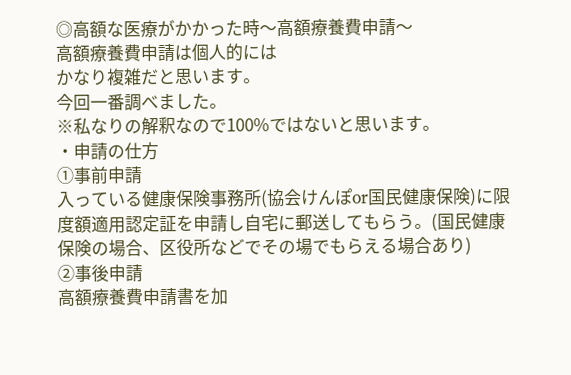◎高額な医療がかかった時〜高額療養費申請〜
高額療養費申請は個人的には
かなり複雑だと思います。
今回一番調べました。
※私なりの解釈なので100%ではないと思います。
・申請の仕方
①事前申請
入っている健康保険事務所(協会けんぽor国民健康保険)に限度額適用認定証を申請し自宅に郵送してもらう。(国民健康保険の場合、区役所などでその場でもらえる場合あり)
②事後申請
高額療養費申請書を加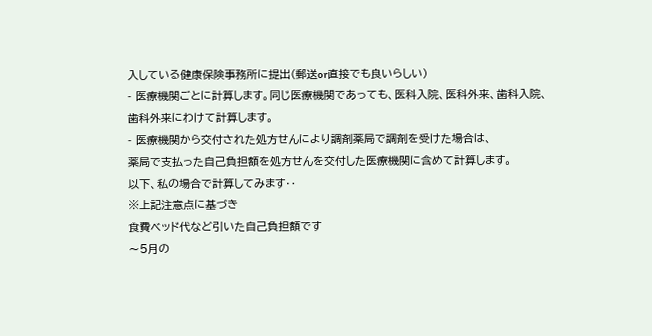入している健康保険事務所に提出(郵送or直接でも良いらしい)
- 医療機関ごとに計算します。同じ医療機関であっても、医科入院、医科外来、歯科入院、歯科外来にわけて計算します。
- 医療機関から交付された処方せんにより調剤薬局で調剤を受けた場合は、
薬局で支払った自己負担額を処方せんを交付した医療機関に含めて計算します。
以下、私の場合で計算してみます‥
※上記注意点に基づき
食費ベッド代など引いた自己負担額です
〜5月の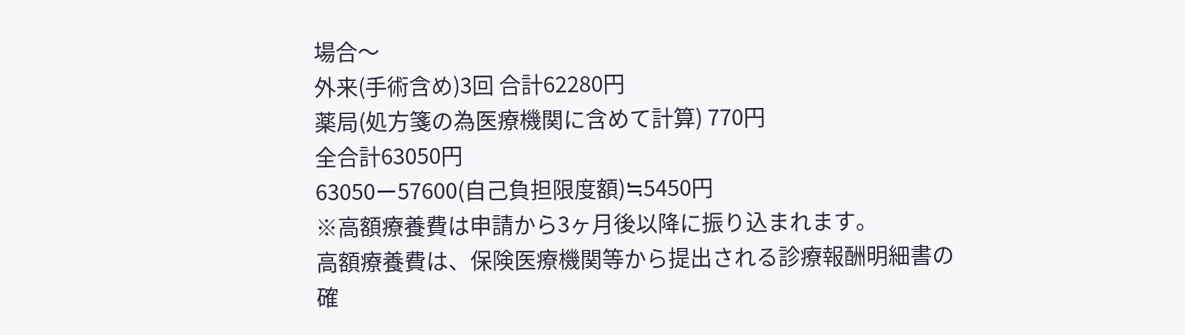場合〜
外来(手術含め)3回 合計62280円
薬局(処方箋の為医療機関に含めて計算) 770円
全合計63050円
63050ー57600(自己負担限度額)≒5450円
※高額療養費は申請から3ヶ月後以降に振り込まれます。
高額療養費は、保険医療機関等から提出される診療報酬明細書の確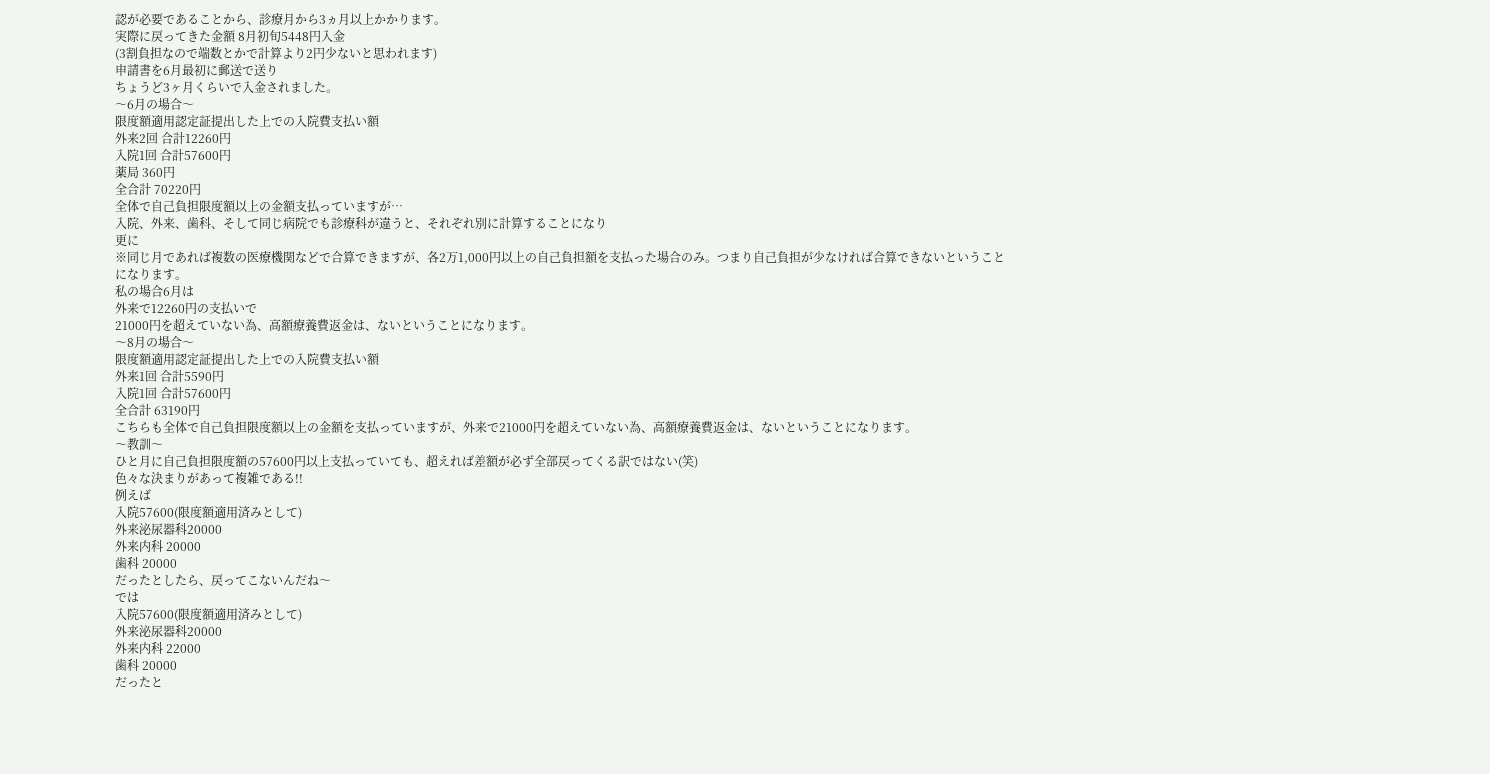認が必要であることから、診療月から3ヵ月以上かかります。
実際に戻ってきた金額 8月初旬5448円入金
(3割負担なので端数とかで計算より2円少ないと思われます)
申請書を6月最初に郵送で送り
ちょうど3ヶ月くらいで入金されました。
〜6月の場合〜
限度額適用認定証提出した上での入院費支払い額
外来2回 合計12260円
入院1回 合計57600円
薬局 360円
全合計 70220円
全体で自己負担限度額以上の金額支払っていますが…
入院、外来、歯科、そして同じ病院でも診療科が違うと、それぞれ別に計算することになり
更に
※同じ月であれば複数の医療機関などで合算できますが、各2万1,000円以上の自己負担額を支払った場合のみ。つまり自己負担が少なければ合算できないということになります。
私の場合6月は
外来で12260円の支払いで
21000円を超えていない為、高額療養費返金は、ないということになります。
〜8月の場合〜
限度額適用認定証提出した上での入院費支払い額
外来1回 合計5590円
入院1回 合計57600円
全合計 63190円
こちらも全体で自己負担限度額以上の金額を支払っていますが、外来で21000円を超えていない為、高額療養費返金は、ないということになります。
〜教訓〜
ひと月に自己負担限度額の57600円以上支払っていても、超えれば差額が必ず全部戻ってくる訳ではない(笑)
色々な決まりがあって複雑である!!
例えば
入院57600(限度額適用済みとして)
外来泌尿器科20000
外来内科 20000
歯科 20000
だったとしたら、戻ってこないんだね〜
では
入院57600(限度額適用済みとして)
外来泌尿器科20000
外来内科 22000
歯科 20000
だったと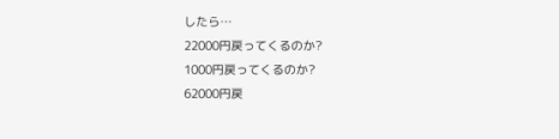したら…
22000円戻ってくるのか?
1000円戻ってくるのか?
62000円戻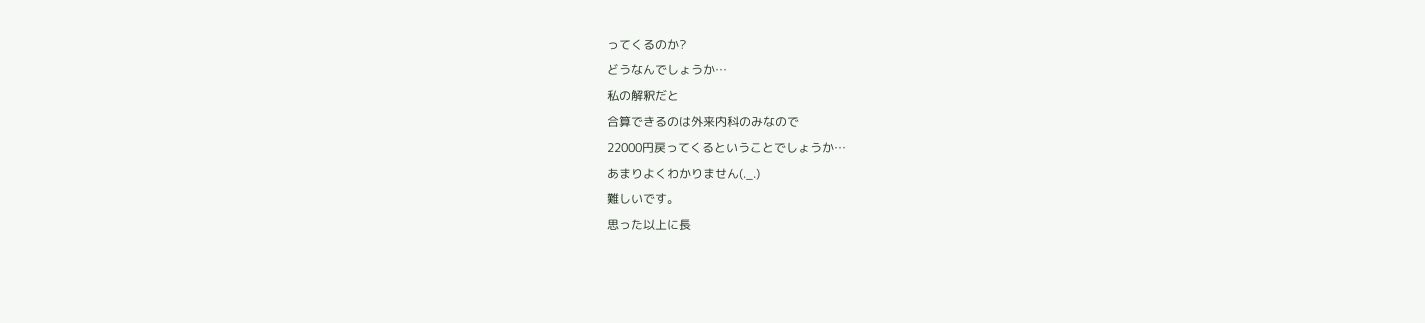ってくるのか?
どうなんでしょうか…
私の解釈だと
合算できるのは外来内科のみなので
22000円戻ってくるということでしょうか…
あまりよくわかりません(._.)
難しいです。
思った以上に長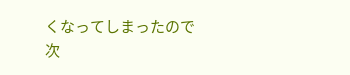くなってしまったので
次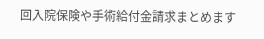回入院保険や手術給付金請求まとめます